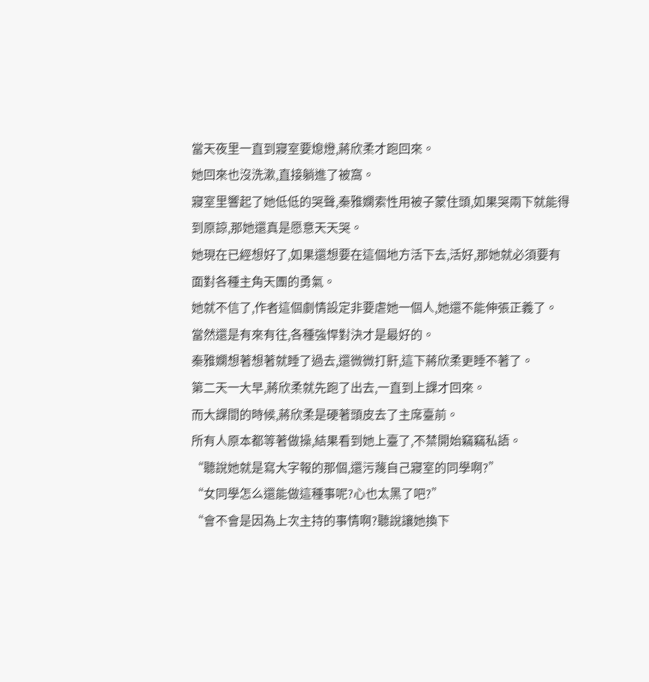當天夜里一直到寢室要熄燈,蔣欣柔才跑回來。
她回來也沒洗漱,直接躺進了被窩。
寢室里響起了她低低的哭聲,秦雅嫻索性用被子蒙住頭,如果哭兩下就能得到原諒,那她還真是愿意天天哭。
她現在已經想好了,如果還想要在這個地方活下去,活好,那她就必須要有面對各種主角天團的勇氣。
她就不信了,作者這個劇情設定非要虐她一個人,她還不能伸張正義了。
當然還是有來有往,各種強悍對決才是最好的。
秦雅嫻想著想著就睡了過去,還微微打鼾,這下蔣欣柔更睡不著了。
第二天一大早,蔣欣柔就先跑了出去,一直到上課才回來。
而大課間的時候,蔣欣柔是硬著頭皮去了主席臺前。
所有人原本都等著做操,結果看到她上臺了,不禁開始竊竊私語。
“聽說她就是寫大字報的那個,還污蔑自己寢室的同學啊?”
“女同學怎么還能做這種事呢?心也太黑了吧?”
“會不會是因為上次主持的事情啊?聽說讓她換下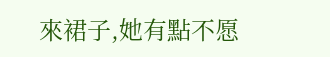來裙子,她有點不愿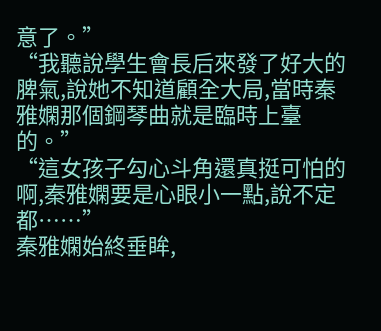意了。”
“我聽說學生會長后來發了好大的脾氣,說她不知道顧全大局,當時秦雅嫻那個鋼琴曲就是臨時上臺的。”
“這女孩子勾心斗角還真挺可怕的啊,秦雅嫻要是心眼小一點,說不定都……”
秦雅嫻始終垂眸,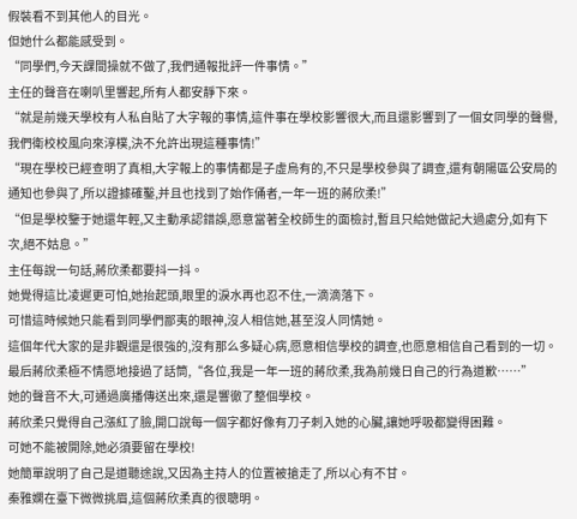假裝看不到其他人的目光。
但她什么都能感受到。
“同學們,今天課間操就不做了,我們通報批評一件事情。”
主任的聲音在喇叭里響起,所有人都安靜下來。
“就是前幾天學校有人私自貼了大字報的事情,這件事在學校影響很大,而且還影響到了一個女同學的聲譽,我們衛校校風向來淳樸,決不允許出現這種事情!”
“現在學校已經查明了真相,大字報上的事情都是子虛烏有的,不只是學校參與了調查,還有朝陽區公安局的通知也參與了,所以證據確鑿,并且也找到了始作俑者,一年一班的蔣欣柔!”
“但是學校鑒于她還年輕,又主動承認錯誤,愿意當著全校師生的面檢討,暫且只給她做記大過處分,如有下次,絕不姑息。”
主任每說一句話,蔣欣柔都要抖一抖。
她覺得這比凌遲更可怕,她抬起頭,眼里的淚水再也忍不住,一滴滴落下。
可惜這時候她只能看到同學們鄙夷的眼神,沒人相信她,甚至沒人同情她。
這個年代大家的是非觀還是很強的,沒有那么多疑心病,愿意相信學校的調查,也愿意相信自己看到的一切。
最后蔣欣柔極不情愿地接過了話筒,“各位,我是一年一班的蔣欣柔,我為前幾日自己的行為道歉……”
她的聲音不大,可通過廣播傳送出來,還是響徹了整個學校。
蔣欣柔只覺得自己漲紅了臉,開口說每一個字都好像有刀子刺入她的心臟,讓她呼吸都變得困難。
可她不能被開除,她必須要留在學校!
她簡單說明了自己是道聽途說,又因為主持人的位置被搶走了,所以心有不甘。
秦雅嫻在臺下微微挑眉,這個蔣欣柔真的很聰明。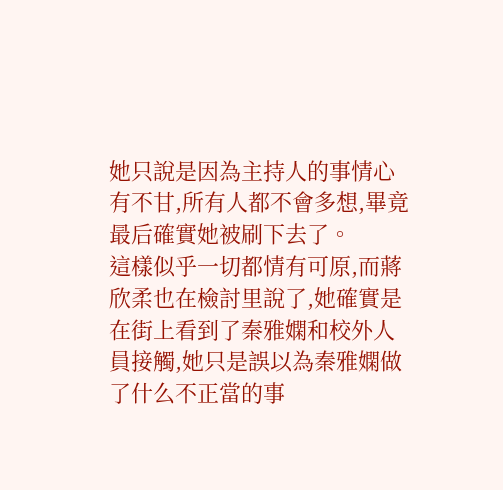她只說是因為主持人的事情心有不甘,所有人都不會多想,畢竟最后確實她被刷下去了。
這樣似乎一切都情有可原,而蔣欣柔也在檢討里說了,她確實是在街上看到了秦雅嫻和校外人員接觸,她只是誤以為秦雅嫻做了什么不正當的事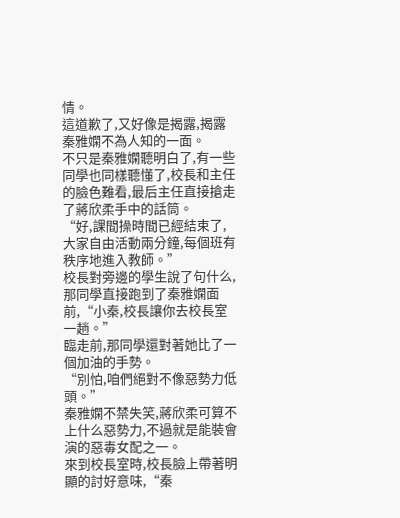情。
這道歉了,又好像是揭露,揭露秦雅嫻不為人知的一面。
不只是秦雅嫻聽明白了,有一些同學也同樣聽懂了,校長和主任的臉色難看,最后主任直接搶走了蔣欣柔手中的話筒。
“好,課間操時間已經結束了,大家自由活動兩分鐘,每個班有秩序地進入教師。”
校長對旁邊的學生說了句什么,那同學直接跑到了秦雅嫻面前,“小秦,校長讓你去校長室一趟。”
臨走前,那同學還對著她比了一個加油的手勢。
“別怕,咱們絕對不像惡勢力低頭。”
秦雅嫻不禁失笑,蔣欣柔可算不上什么惡勢力,不過就是能裝會演的惡毒女配之一。
來到校長室時,校長臉上帶著明顯的討好意味,“秦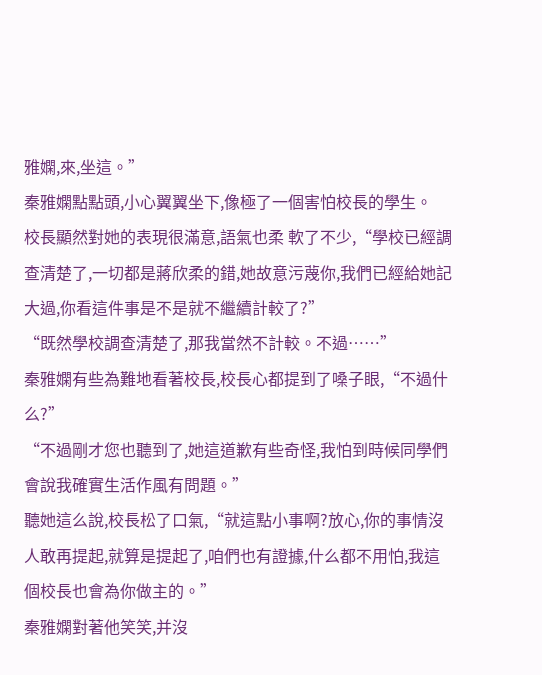雅嫻,來,坐這。”
秦雅嫻點點頭,小心翼翼坐下,像極了一個害怕校長的學生。
校長顯然對她的表現很滿意,語氣也柔 軟了不少,“學校已經調查清楚了,一切都是蔣欣柔的錯,她故意污蔑你,我們已經給她記大過,你看這件事是不是就不繼續計較了?”
“既然學校調查清楚了,那我當然不計較。不過……”
秦雅嫻有些為難地看著校長,校長心都提到了嗓子眼,“不過什么?”
“不過剛才您也聽到了,她這道歉有些奇怪,我怕到時候同學們會說我確實生活作風有問題。”
聽她這么說,校長松了口氣,“就這點小事啊?放心,你的事情沒人敢再提起,就算是提起了,咱們也有證據,什么都不用怕,我這個校長也會為你做主的。”
秦雅嫻對著他笑笑,并沒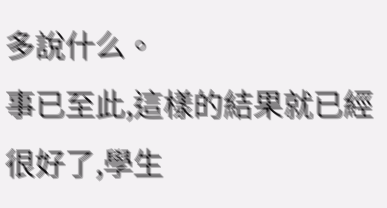多說什么。
事已至此,這樣的結果就已經很好了,學生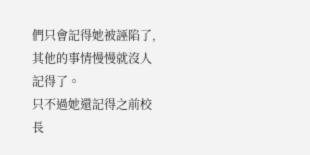們只會記得她被誣陷了,其他的事情慢慢就沒人記得了。
只不過她還記得之前校長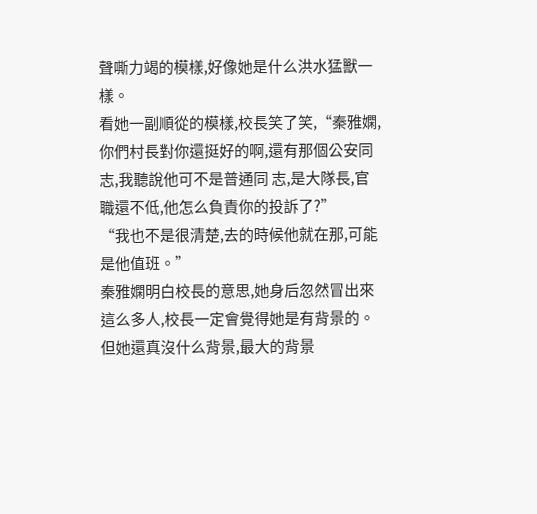聲嘶力竭的模樣,好像她是什么洪水猛獸一樣。
看她一副順從的模樣,校長笑了笑,“秦雅嫻,你們村長對你還挺好的啊,還有那個公安同 志,我聽說他可不是普通同 志,是大隊長,官職還不低,他怎么負責你的投訴了?”
“我也不是很清楚,去的時候他就在那,可能是他值班。”
秦雅嫻明白校長的意思,她身后忽然冒出來這么多人,校長一定會覺得她是有背景的。
但她還真沒什么背景,最大的背景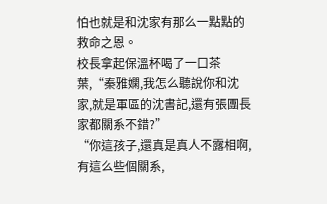怕也就是和沈家有那么一點點的救命之恩。
校長拿起保溫杯喝了一口茶葉,“秦雅嫻,我怎么聽說你和沈家,就是軍區的沈書記,還有張團長家都關系不錯?”
“你這孩子,還真是真人不露相啊,有這么些個關系,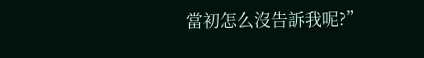當初怎么沒告訴我呢?”